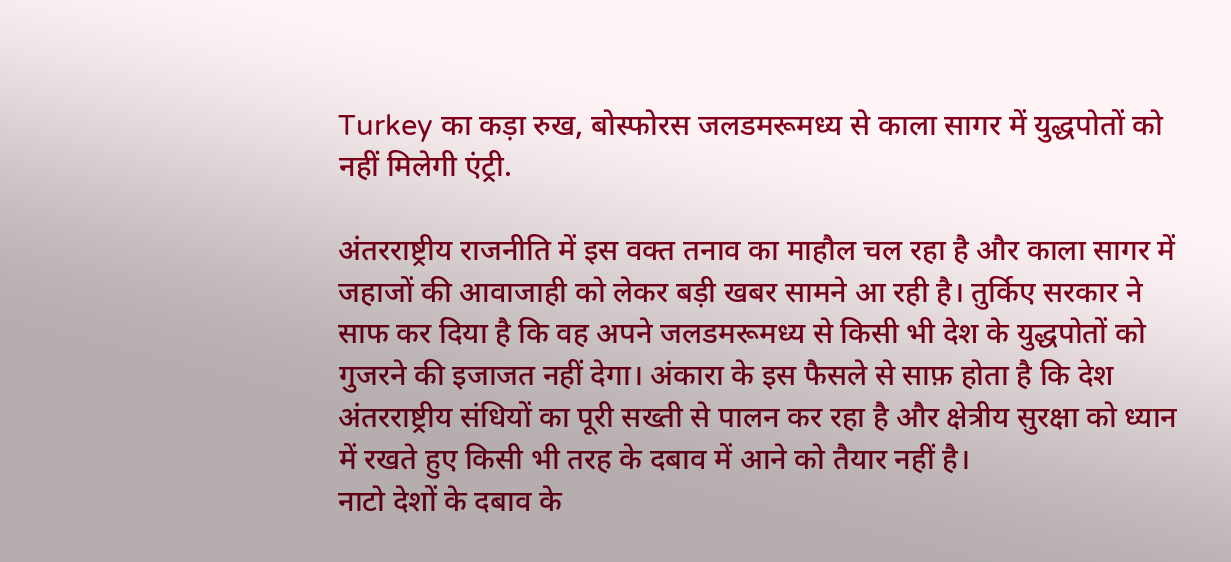Turkey का कड़ा रुख, बोस्फोरस जलडमरूमध्य से काला सागर में युद्धपोतों को नहीं मिलेगी एंट्री.

अंतरराष्ट्रीय राजनीति में इस वक्त तनाव का माहौल चल रहा है और काला सागर में जहाजों की आवाजाही को लेकर बड़ी खबर सामने आ रही है। तुर्किए सरकार ने साफ कर दिया है कि वह अपने जलडमरूमध्य से किसी भी देश के युद्धपोतों को गुजरने की इजाजत नहीं देगा। अंकारा के इस फैसले से साफ़ होता है कि देश अंतरराष्ट्रीय संधियों का पूरी सख्ती से पालन कर रहा है और क्षेत्रीय सुरक्षा को ध्यान में रखते हुए किसी भी तरह के दबाव में आने को तैयार नहीं है।
नाटो देशों के दबाव के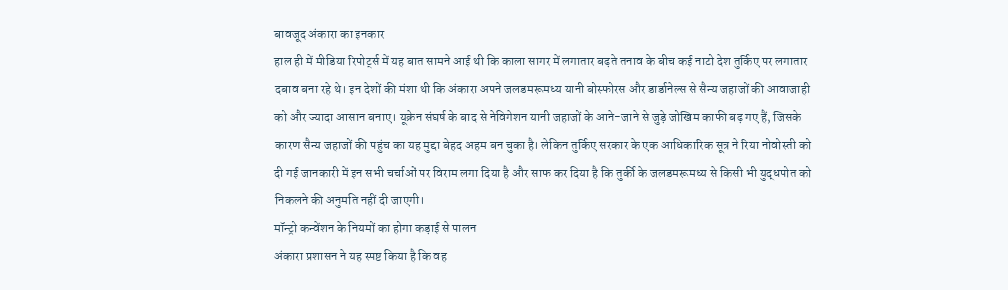बावजूद अंकारा का इनकार
हाल ही में मीडिया रिपोर्ट्स में यह बात सामने आई थी कि काला सागर में लगातार बढ़ते तनाव के बीच कई नाटो देश तुर्किए पर लगातार दबाव बना रहे थे। इन देशों की मंशा थी कि अंकारा अपने जलडमरूमध्य यानी बोस्फोरस और डार्डानेल्स से सैन्य जहाजों की आवाजाही को और ज्यादा आसान बनाए। यूक्रेन संघर्ष के बाद से नेविगेशन यानी जहाजों के आने-जाने से जुड़े जोखिम काफी बढ़ गए हैं, जिसके कारण सैन्य जहाजों की पहुंच का यह मुद्दा बेहद अहम बन चुका है। लेकिन तुर्किए सरकार के एक आधिकारिक सूत्र ने रिया नोवोस्ती को दी गई जानकारी में इन सभी चर्चाओं पर विराम लगा दिया है और साफ कर दिया है कि तुर्की के जलडमरूमध्य से किसी भी युद्धपोत को निकलने की अनुमति नहीं दी जाएगी।
मॉन्ट्रो कन्वेंशन के नियमों का होगा कड़ाई से पालन
अंकारा प्रशासन ने यह स्पष्ट किया है कि वह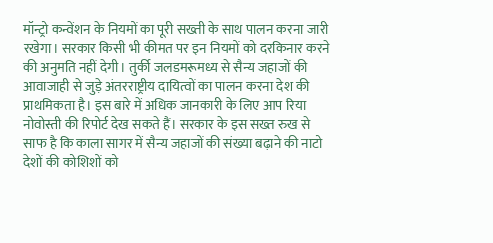मॉन्ट्रो कन्वेंशन के नियमों का पूरी सख्ती के साथ पालन करना जारी रखेगा। सरकार किसी भी कीमत पर इन नियमों को दरकिनार करने की अनुमति नहीं देगी। तुर्की जलडमरूमध्य से सैन्य जहाजों की आवाजाही से जुड़े अंतरराष्ट्रीय दायित्वों का पालन करना देश की प्राथमिकता है। इस बारे में अधिक जानकारी के लिए आप रिया नोवोस्ती की रिपोर्ट देख सकते हैं। सरकार के इस सख्त रुख से साफ है कि काला सागर में सैन्य जहाजों की संख्या बढ़ाने की नाटो देशों की कोशिशों को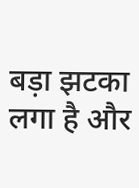बड़ा झटका लगा है और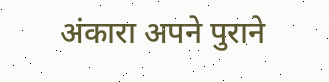अंकारा अपने पुराने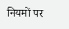नियमों पर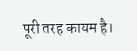पूरी तरह कायम है।